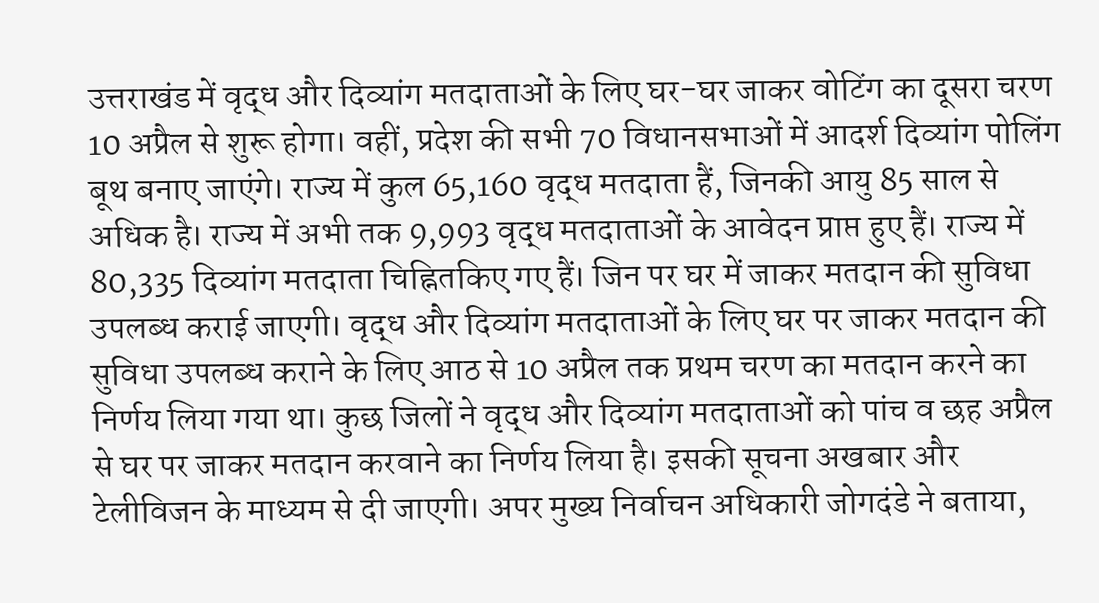उत्तराखंड में वृद्ध और दिव्यांग मतदाताओं के लिए घर-घर जाकर वोटिंग का दूसरा चरण 10 अप्रैल से शुरू होगा। वहीं, प्रदेश की सभी 70 विधानसभाओं में आदर्श दिव्यांग पोलिंग बूथ बनाए जाएंगे। राज्य में कुल 65,160 वृद्ध मतदाता हैं, जिनकी आयु 85 साल से अधिक है। राज्य में अभी तक 9,993 वृद्ध मतदाताओं के आवेदन प्राप्त हुए हैं। राज्य में 80,335 दिव्यांग मतदाता चिह्नितकिए गए हैं। जिन पर घर में जाकर मतदान की सुविधा उपलब्ध कराई जाएगी। वृद्ध और दिव्यांग मतदाताओं के लिए घर पर जाकर मतदान की सुविधा उपलब्ध कराने के लिए आठ से 10 अप्रैल तक प्रथम चरण का मतदान करने का निर्णय लिया गया था। कुछ जिलों ने वृद्ध और दिव्यांग मतदाताओं को पांच व छह अप्रैल से घर पर जाकर मतदान करवाने का निर्णय लिया है। इसकी सूचना अखबार और टेलीविजन के माध्यम से दी जाएगी। अपर मुख्य निर्वाचन अधिकारी जोगदंडे ने बताया,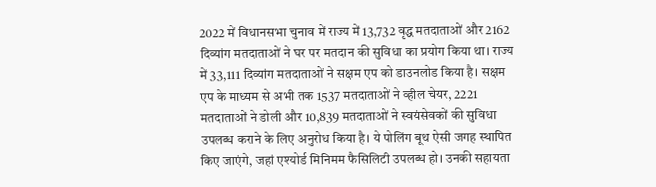2022 में विधानसभा चुनाव में राज्य में 13,732 वृद्ध मतदाताओं और 2162 दिव्यांग मतदाताओं ने घर पर मतदान की सुविधा का प्रयोग किया था। राज्य में 33,111 दिव्यांग मतदाताओं ने सक्षम एप को डाउनलोड किया है। सक्षम एप के माध्यम से अभी तक 1537 मतदाताओं ने व्हील चेयर, 2221 मतदाताओं ने डोली और 10,839 मतदाताओं ने स्वयंसेवकों की सुविधा उपलब्ध कराने के लिए अनुरोध किया है। ये पोलिंग बूथ ऐसी जगह स्थापित किए जाएंगे, जहां एश्योर्ड मिनिमम फैसिलिटी उपलब्ध हो। उनकी सहायता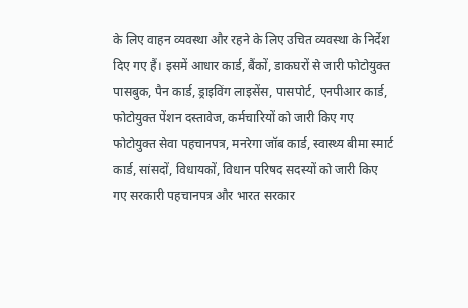के लिए वाहन व्यवस्था और रहने के लिए उचित व्यवस्था के निर्देश दिए गए हैं। इसमें आधार कार्ड, बैंकों, डाकघरों से जारी फोटोयुक्त पासबुक, पैन कार्ड, ड्राइविंग लाइसेंस, पासपोर्ट, एनपीआर कार्ड, फोटोयुक्त पेंशन दस्तावेज, कर्मचारियों को जारी किए गए फोटोयुक्त सेवा पहचानपत्र, मनरेगा जॉब कार्ड, स्वास्थ्य बीमा स्मार्ट कार्ड, सांसदों, विधायकों, विधान परिषद सदस्यों को जारी किए गए सरकारी पहचानपत्र और भारत सरकार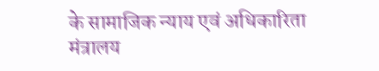के सामाजिक न्याय एवं अधिकारिता मंत्रालय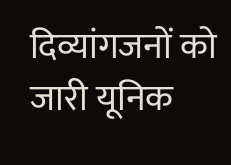दिव्यांगजनों को जारी यूनिक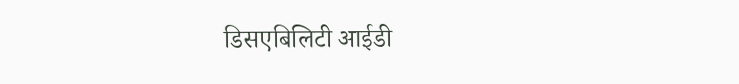डिसएबिलिटी आईडी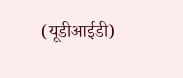(यूडीआईडी)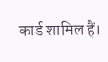कार्ड शामिल हैं।